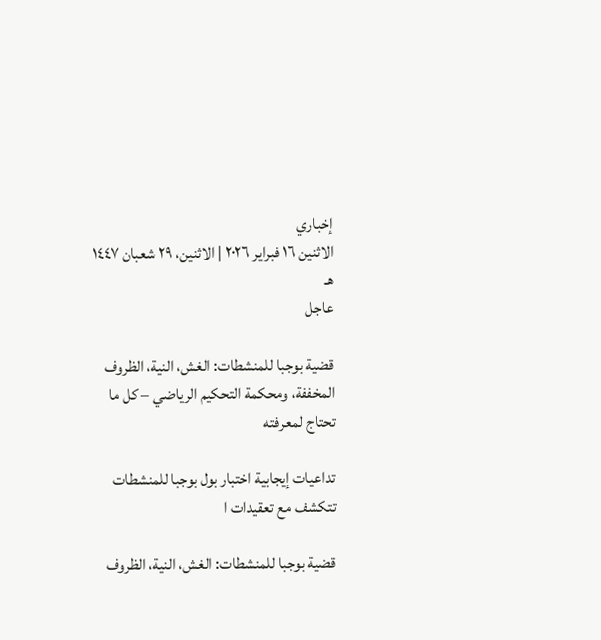إخباري
الاثنين ١٦ فبراير ٢٠٢٦ | الاثنين، ٢٩ شعبان ١٤٤٧ هـ
عاجل

قضية بوجبا للمنشطات: الغش، النية، الظروف المخففة، ومحكمة التحكيم الرياضي – كل ما تحتاج لمعرفته

تداعيات إيجابية اختبار بول بوجبا للمنشطات تتكشف مع تعقيدات ا

قضية بوجبا للمنشطات: الغش، النية، الظروف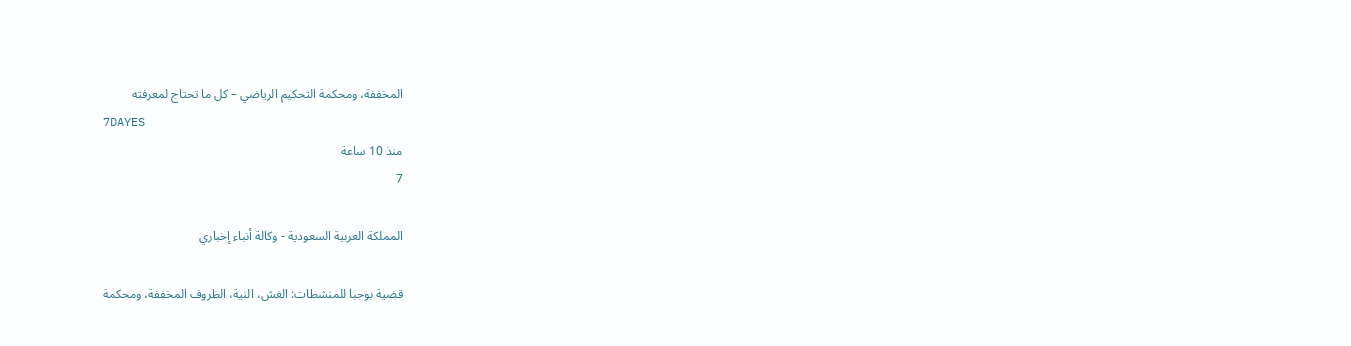المخففة، ومحكمة التحكيم الرياضي – كل ما تحتاج لمعرفته
7DAYES
منذ 10 ساعة
7

المملكة العربية السعودية - وكالة أنباء إخباري

قضية بوجبا للمنشطات: الغش، النية، الظروف المخففة، ومحكمة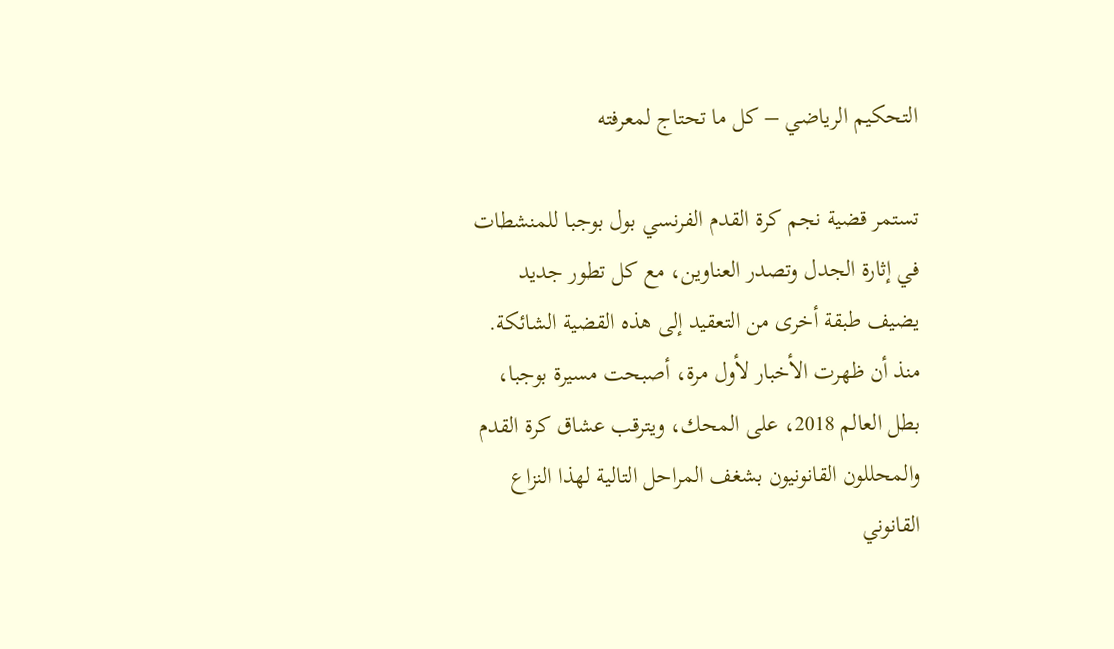التحكيم الرياضي – كل ما تحتاج لمعرفته

تستمر قضية نجم كرة القدم الفرنسي بول بوجبا للمنشطات في إثارة الجدل وتصدر العناوين، مع كل تطور جديد يضيف طبقة أخرى من التعقيد إلى هذه القضية الشائكة. منذ أن ظهرت الأخبار لأول مرة، أصبحت مسيرة بوجبا، بطل العالم 2018، على المحك، ويترقب عشاق كرة القدم والمحللون القانونيون بشغف المراحل التالية لهذا النزاع القانوني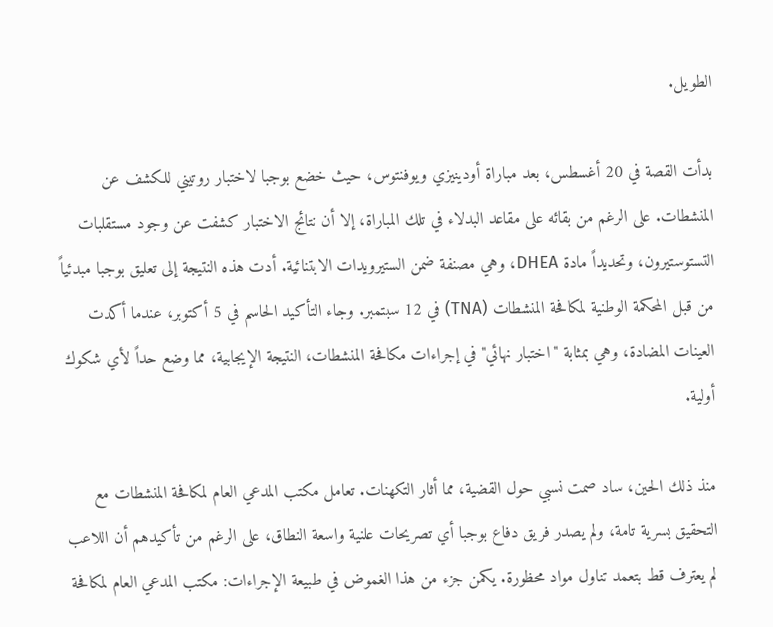الطويل.

بدأت القصة في 20 أغسطس، بعد مباراة أودينيزي ويوفنتوس، حيث خضع بوجبا لاختبار روتيني للكشف عن المنشطات. على الرغم من بقائه على مقاعد البدلاء في تلك المباراة، إلا أن نتائج الاختبار كشفت عن وجود مستقلبات التستوستيرون، وتحديداً مادة DHEA، وهي مصنفة ضمن الستيرويدات الابتنائية. أدت هذه النتيجة إلى تعليق بوجبا مبدئياً من قبل المحكمة الوطنية لمكافحة المنشطات (TNA) في 12 سبتمبر. وجاء التأكيد الحاسم في 5 أكتوبر، عندما أكدت العينات المضادة، وهي بمثابة "اختبار نهائي" في إجراءات مكافحة المنشطات، النتيجة الإيجابية، مما وضع حداً لأي شكوك أولية.

منذ ذلك الحين، ساد صمت نسبي حول القضية، مما أثار التكهنات. تعامل مكتب المدعي العام لمكافحة المنشطات مع التحقيق بسرية تامة، ولم يصدر فريق دفاع بوجبا أي تصريحات علنية واسعة النطاق، على الرغم من تأكيدهم أن اللاعب لم يعترف قط بتعمد تناول مواد محظورة. يكمن جزء من هذا الغموض في طبيعة الإجراءات: مكتب المدعي العام لمكافحة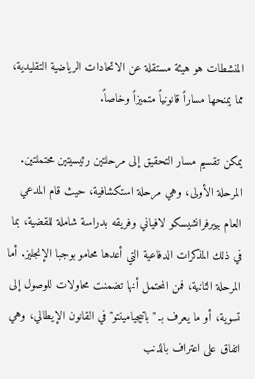المنشطات هو هيئة مستقلة عن الاتحادات الرياضية التقليدية، مما يمنحها مساراً قانونياً متميزاً وخاصاً.

يمكن تقسيم مسار التحقيق إلى مرحلتين رئيسيتين محتملتين. المرحلة الأولى، وهي مرحلة استكشافية، حيث قام المدعي العام بييرفرانشيسكو لافياني وفريقه بدراسة شاملة للقضية، بما في ذلك المذكرات الدفاعية التي أعدها محامو بوجبا الإنجليز. أما المرحلة الثانية، فمن المحتمل أنها تضمنت محاولات للوصول إلى تسوية، أو ما يعرف بـ "باتيجيامينتو" في القانون الإيطالي، وهي اتفاق على اعتراف بالذنب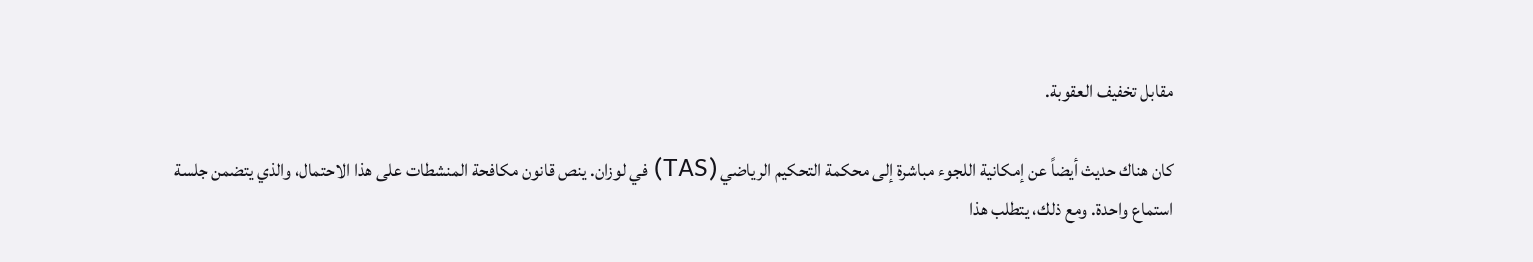مقابل تخفيف العقوبة.

كان هناك حديث أيضاً عن إمكانية اللجوء مباشرة إلى محكمة التحكيم الرياضي (TAS) في لوزان. ينص قانون مكافحة المنشطات على هذا الاحتمال، والذي يتضمن جلسة استماع واحدة. ومع ذلك، يتطلب هذا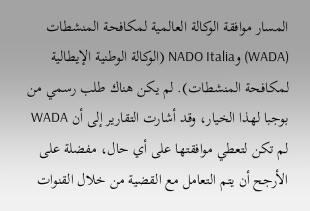المسار موافقة الوكالة العالمية لمكافحة المنشطات (WADA) وNADO Italia (الوكالة الوطنية الإيطالية لمكافحة المنشطات). لم يكن هناك طلب رسمي من بوجبا لهذا الخيار، وقد أشارت التقارير إلى أن WADA لم تكن لتعطي موافقتها على أي حال، مفضلة على الأرجح أن يتم التعامل مع القضية من خلال القنوات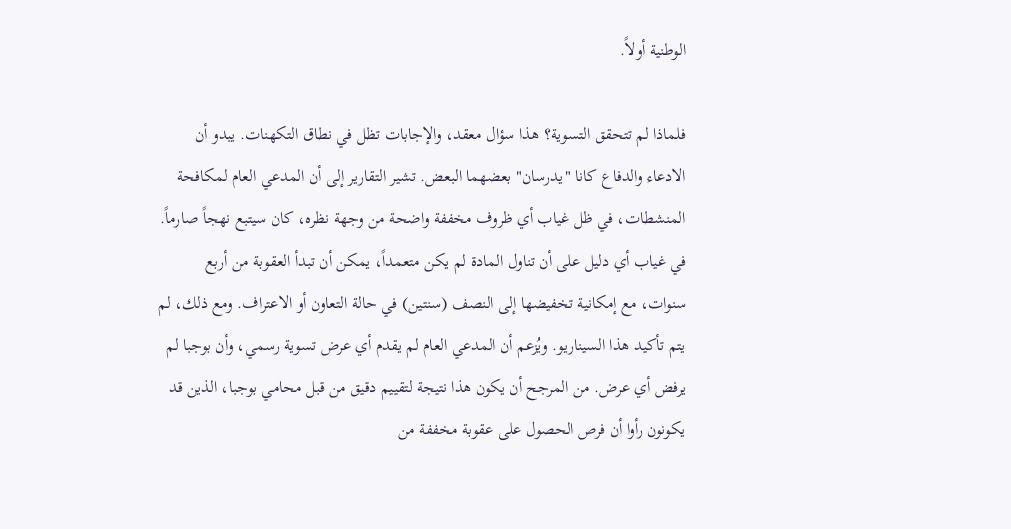الوطنية أولاً.

فلماذا لم تتحقق التسوية؟ هذا سؤال معقد، والإجابات تظل في نطاق التكهنات. يبدو أن الادعاء والدفاع كانا "يدرسان" بعضهما البعض. تشير التقارير إلى أن المدعي العام لمكافحة المنشطات، في ظل غياب أي ظروف مخففة واضحة من وجهة نظره، كان سيتبع نهجاً صارماً. في غياب أي دليل على أن تناول المادة لم يكن متعمداً، يمكن أن تبدأ العقوبة من أربع سنوات، مع إمكانية تخفيضها إلى النصف (سنتين) في حالة التعاون أو الاعتراف. ومع ذلك، لم يتم تأكيد هذا السيناريو. ويُزعم أن المدعي العام لم يقدم أي عرض تسوية رسمي، وأن بوجبا لم يرفض أي عرض. من المرجح أن يكون هذا نتيجة لتقييم دقيق من قبل محامي بوجبا، الذين قد يكونون رأوا أن فرص الحصول على عقوبة مخففة من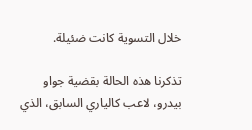خلال التسوية كانت ضئيلة.

تذكرنا هذه الحالة بقضية جواو بيدرو، لاعب كالياري السابق، الذي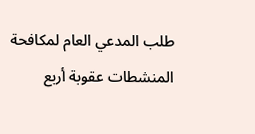طلب المدعي العام لمكافحة المنشطات عقوبة أربع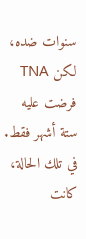سنوات ضده، لكن TNA فرضت عليه ستة أشهر فقط. في تلك الحالة، كانت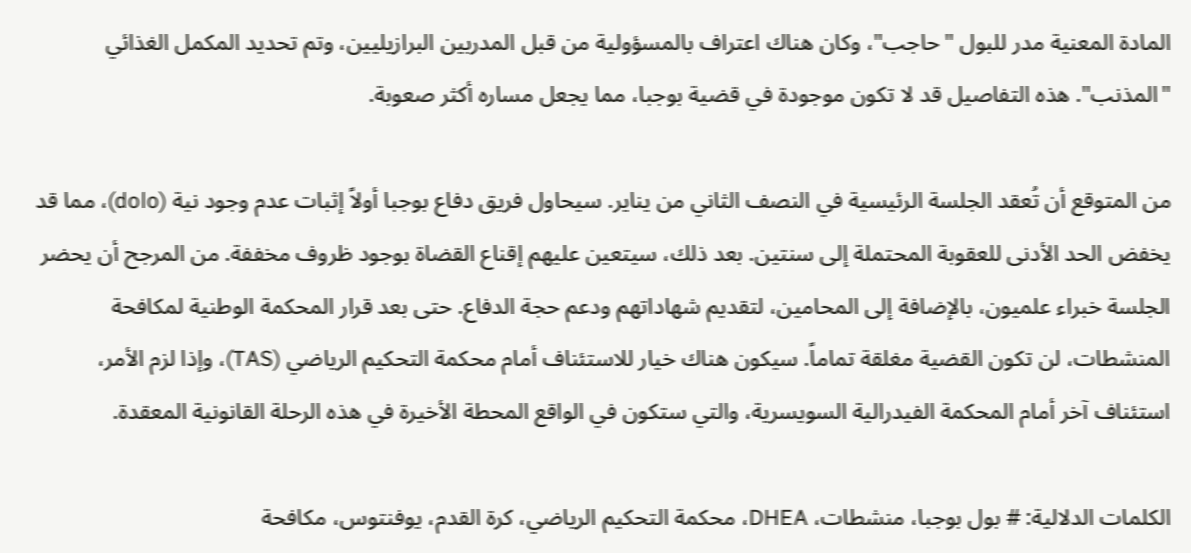المادة المعنية مدر للبول "حاجب"، وكان هناك اعتراف بالمسؤولية من قبل المدربين البرازيليين، وتم تحديد المكمل الغذائي "المذنب". هذه التفاصيل قد لا تكون موجودة في قضية بوجبا، مما يجعل مساره أكثر صعوبة.

من المتوقع أن تُعقد الجلسة الرئيسية في النصف الثاني من يناير. سيحاول فريق دفاع بوجبا أولاً إثبات عدم وجود نية (dolo)، مما قد يخفض الحد الأدنى للعقوبة المحتملة إلى سنتين. بعد ذلك، سيتعين عليهم إقناع القضاة بوجود ظروف مخففة. من المرجح أن يحضر الجلسة خبراء علميون، بالإضافة إلى المحامين، لتقديم شهاداتهم ودعم حجة الدفاع. حتى بعد قرار المحكمة الوطنية لمكافحة المنشطات، لن تكون القضية مغلقة تماماً. سيكون هناك خيار للاستئناف أمام محكمة التحكيم الرياضي (TAS)، وإذا لزم الأمر، استئناف آخر أمام المحكمة الفيدرالية السويسرية، والتي ستكون في الواقع المحطة الأخيرة في هذه الرحلة القانونية المعقدة.

الكلمات الدلالية: # بول بوجبا، منشطات، DHEA، محكمة التحكيم الرياضي، كرة القدم، يوفنتوس، مكافحة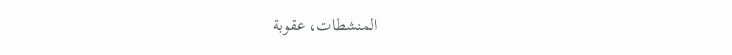المنشطات، عقوبة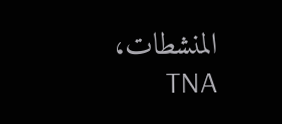المنشطات، TNA